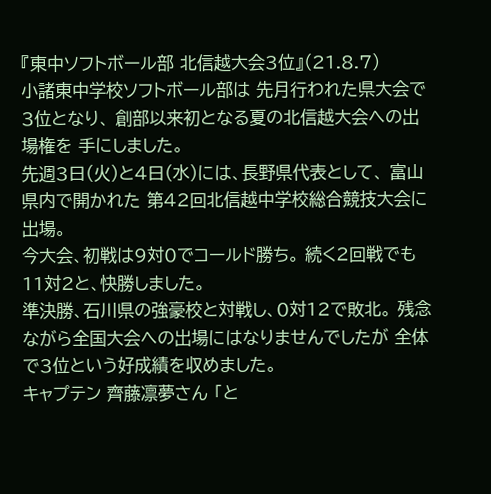『東中ソフトボール部 北信越大会3位』(21.8.7)
小諸東中学校ソフトボール部は 先月行われた県大会で3位となり、 創部以来初となる夏の北信越大会への出場権を 手にしました。
先週3日(火)と4日(水)には、長野県代表として、 富山県内で開かれた 第42回北信越中学校総合競技大会に出場。
今大会、初戦は9対0でコールド勝ち。 続く2回戦でも11対2と、快勝しました。
準決勝、石川県の強豪校と対戦し、0対12で敗北。 残念ながら全国大会への出場にはなりませんでしたが 全体で3位という好成績を収めました。
キャプテン 齊藤凛夢さん 「と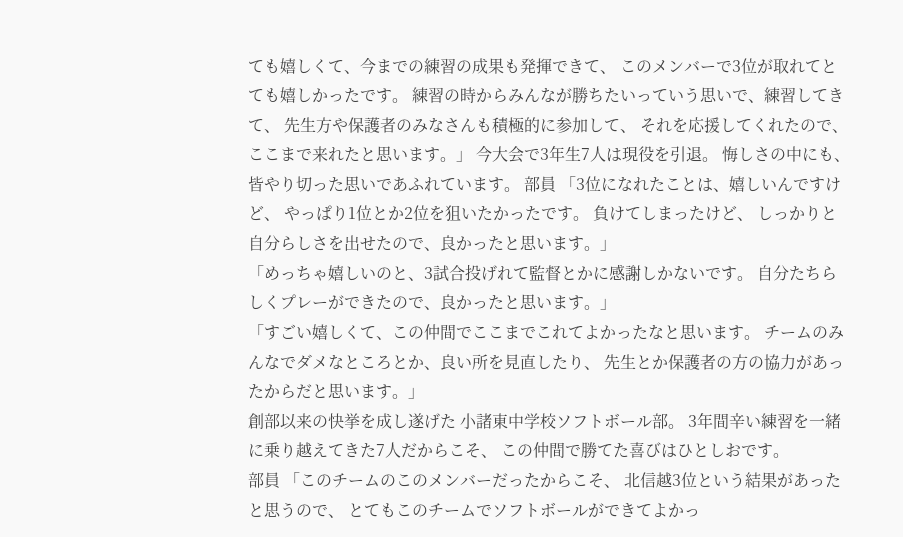ても嬉しくて、今までの練習の成果も発揮できて、 このメンバーで3位が取れてとても嬉しかったです。 練習の時からみんなが勝ちたいっていう思いで、練習してきて、 先生方や保護者のみなさんも積極的に参加して、 それを応援してくれたので、ここまで来れたと思います。」 今大会で3年生7人は現役を引退。 悔しさの中にも、皆やり切った思いであふれています。 部員 「3位になれたことは、嬉しいんですけど、 やっぱり1位とか2位を狙いたかったです。 負けてしまったけど、 しっかりと自分らしさを出せたので、良かったと思います。」
「めっちゃ嬉しいのと、3試合投げれて監督とかに感謝しかないです。 自分たちらしくプレーができたので、良かったと思います。」
「すごい嬉しくて、この仲間でここまでこれてよかったなと思います。 チームのみんなでダメなところとか、良い所を見直したり、 先生とか保護者の方の協力があったからだと思います。」
創部以来の快挙を成し遂げた 小諸東中学校ソフトボール部。 3年間辛い練習を一緒に乗り越えてきた7人だからこそ、 この仲間で勝てた喜びはひとしおです。
部員 「このチームのこのメンバーだったからこそ、 北信越3位という結果があったと思うので、 とてもこのチームでソフトボールができてよかっ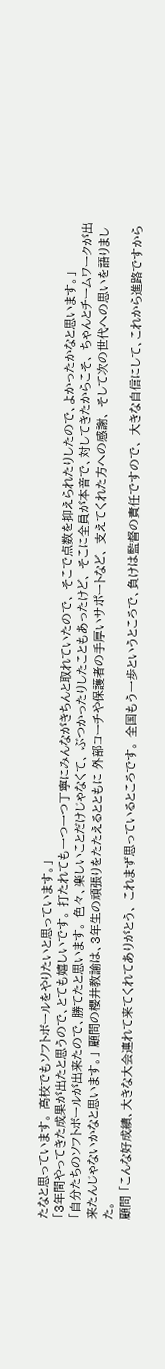たなと思っています。 高校でもソフトボールをやりたいと思っています。」
「3年間やってきた成果が出たと思うので、とても嬉しいです。 打たれても一つ一つ丁寧にみんながきちんと取れていたので、 そこで点数を抑えられたりしたので、よかったかなと思います。」
「自分たちのソフトボールが出来たので、勝てたと思います。 色々、楽しいことだけじゃなくて、 ぶつかったりしたこともあったけど、 そこに全員が本音で、対してきたからこそ、 ちゃんとチームワークが出来たんじゃないかなと思います。」 顧問の櫻井教諭は、3年生の頑張りをたたえるとともに 外部コーチや保護者の手厚いサポートなど、 支えてくれた方への感謝、 そして次の世代への思いを語りました。
顧問 「こんな好成績、大きな大会連れて来てくれてありがとう、 これまず思っているところです。 全国もう一歩というところで、負けは監督の責任ですので、 大きな自信にして、これから進路ですから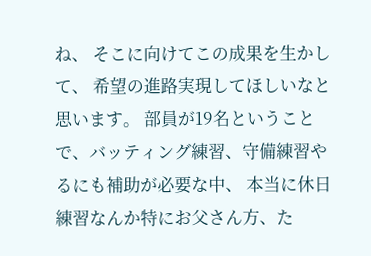ね、 そこに向けてこの成果を生かして、 希望の進路実現してほしいなと思います。 部員が19名ということで、バッティング練習、守備練習やるにも補助が必要な中、 本当に休日練習なんか特にお父さん方、た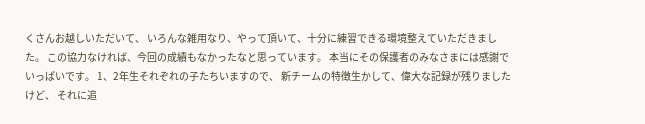くさんお越しいただいて、 いろんな雑用なり、やって頂いて、十分に練習できる環境整えていただきました。 この協力なければ、今回の成績もなかったなと思っています。 本当にその保護者のみなさまには感謝でいっぱいです。 1、2年生それぞれの子たちいますので、 新チームの特徴生かして、偉大な記録が残りましたけど、 それに追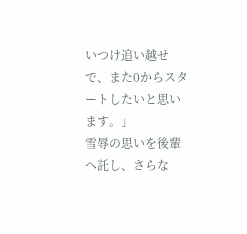いつけ追い越せで、また0からスタートしたいと思います。」
雪辱の思いを後輩へ託し、さらな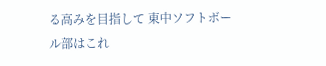る高みを目指して 東中ソフトボール部はこれ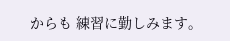からも 練習に勤しみます。